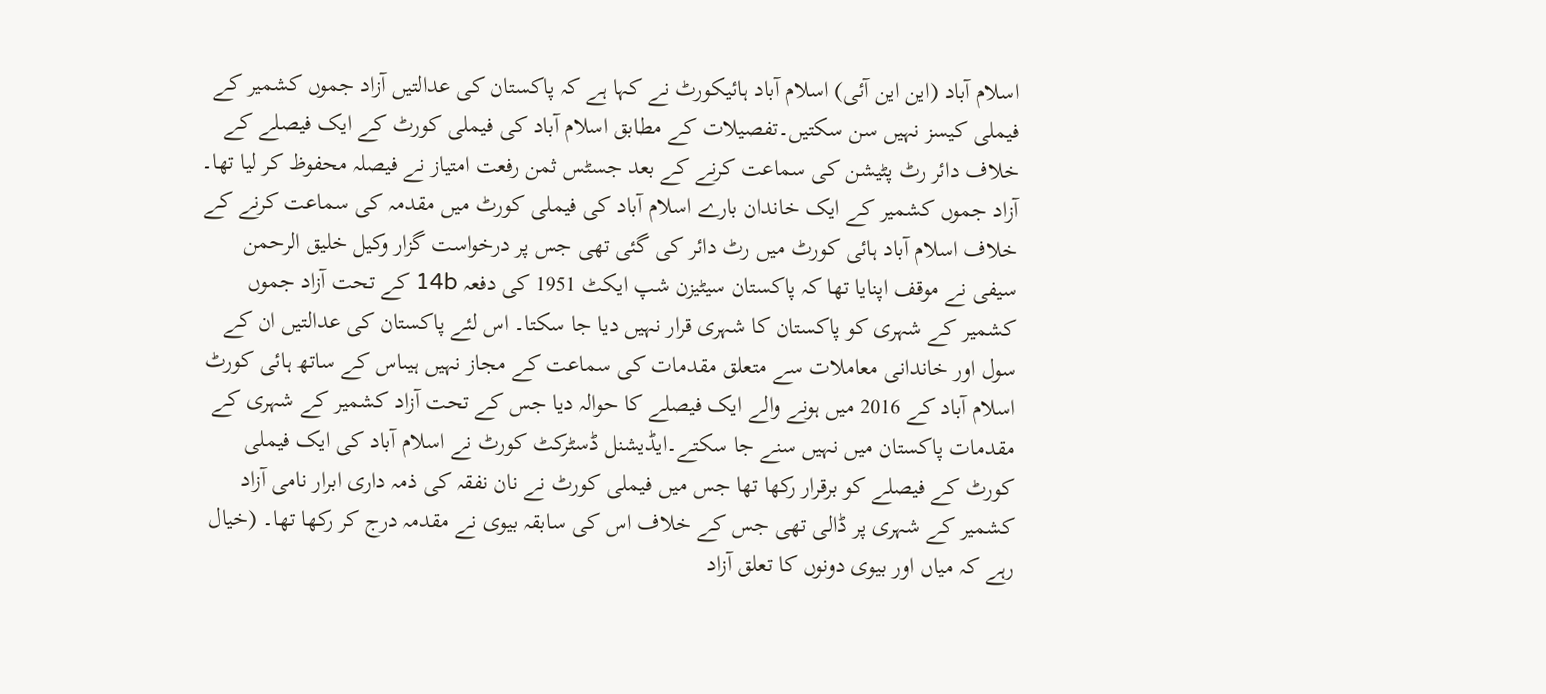اسلام آباد (این این آئی) اسلام آباد ہائیکورٹ نے کہا ہے کہ پاکستان کی عدالتیں آزاد جموں کشمیر کے فیملی کیسز نہیں سن سکتیں۔تفصیلات کے مطابق اسلام آباد کی فیملی کورٹ کے ایک فیصلے کے خلاف دائر رٹ پٹیشن کی سماعت کرنے کے بعد جسٹس ثمن رفعت امتیاز نے فیصلہ محفوظ کر لیا تھا۔
آزاد جموں کشمیر کے ایک خاندان بارے اسلام آباد کی فیملی کورٹ میں مقدمہ کی سماعت کرنے کے خلاف اسلام آباد ہائی کورٹ میں رٹ دائر کی گئی تھی جس پر درخواست گزار وکیل خلیق الرحمن سیفی نے موقف اپنایا تھا کہ پاکستان سیٹیزن شپ ایکٹ 1951 کی دفعہ 14b کے تحت آزاد جموں کشمیر کے شہری کو پاکستان کا شہری قرار نہیں دیا جا سکتا۔ اس لئے پاکستان کی عدالتیں ان کے سول اور خاندانی معاملات سے متعلق مقدمات کی سماعت کے مجاز نہیں ہیںاس کے ساتھ ہائی کورٹ اسلام آباد کے 2016 میں ہونے والے ایک فیصلے کا حوالہ دیا جس کے تحت آزاد کشمیر کے شہری کے مقدمات پاکستان میں نہیں سنے جا سکتے۔ایڈیشنل ڈسٹرکٹ کورٹ نے اسلام آباد کی ایک فیملی کورٹ کے فیصلے کو برقرار رکھا تھا جس میں فیملی کورٹ نے نان نفقہ کی ذمہ داری ابرار نامی آزاد کشمیر کے شہری پر ڈالی تھی جس کے خلاف اس کی سابقہ بیوی نے مقدمہ درج کر رکھا تھا۔ (خیال رہے کہ میاں اور بیوی دونوں کا تعلق آزاد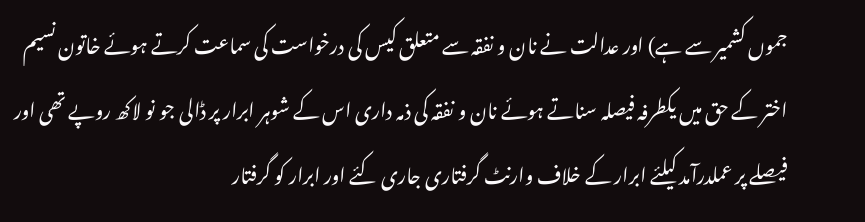جموں کشمیر سے ہے) اور عدالت نے نان و نفقہ سے متعلق کیس کی درخواست کی سماعت کرتے ہوئے خاتون نسیم اختر کے حق میں یکطرفہ فیصلہ سناتے ہوئے نان و نفقہ کی ذمہ داری اس کے شوہر ابرار پر ڈالی جو نو لاکھ روپے تھی اور فیصلے پر عملدرآمد کیلئے ابرار کے خلاف وارنٹ گرفتاری جاری کئے اور ابرار کو گرفتار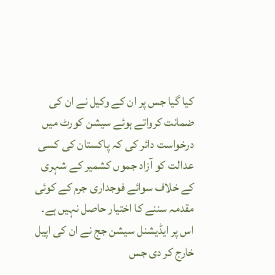کیا گیا جس پر ان کے وکیل نے ان کی ضمانت کرواتے ہوئے سیشن کورٹ میں درخواست دائر کی کہ پاکستان کی کسی عدالت کو آزاد جموں کشمیر کے شہری کے خلاف سوائے فوجداری جرم کے کوئی مقدمہ سننے کا اختیار حاصل نہیں ہے۔ اس پر ایڈیشنل سیشن جج نے ان کی اپیل خارج کر دی جس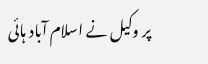پر وکیل نے اسلام آباد ہائی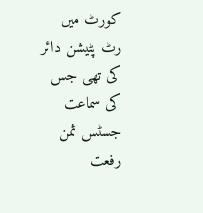کورٹ میں رٹ پٹیشن دائر کی تھی جس کی سماعت جسٹس ثمن رفعت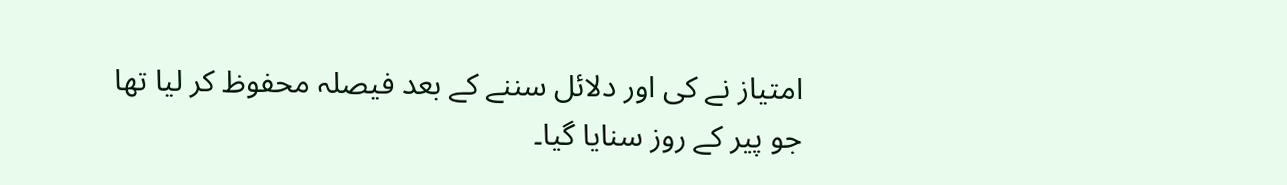امتیاز نے کی اور دلائل سننے کے بعد فیصلہ محفوظ کر لیا تھا جو پیر کے روز سنایا گیا۔